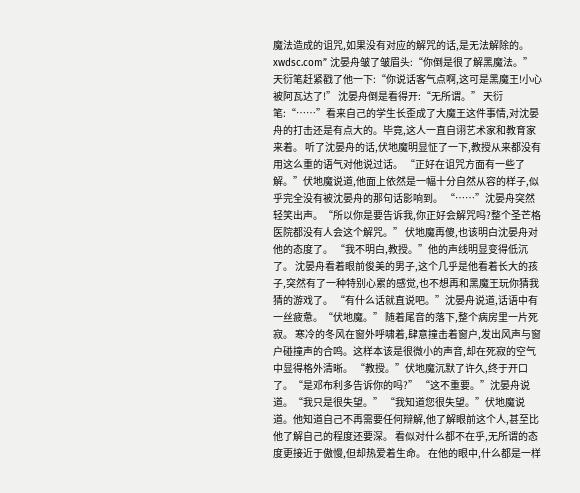魔法造成的诅咒,如果没有对应的解咒的话,是无法解除的。xwdsc.com” 沈晏舟皱了皱眉头:“你倒是很了解黑魔法。” 天衍笔赶紧戳了他一下:“你说话客气点啊,这可是黑魔王!小心被阿瓦达了!” 沈晏舟倒是看得开:“无所谓。” 天衍笔:“……”看来自己的学生长歪成了大魔王这件事情,对沈晏舟的打击还是有点大的。毕竟,这人一直自诩艺术家和教育家来着。 听了沈晏舟的话,伏地魔明显怔了一下,教授从来都没有用这么重的语气对他说过话。 “正好在诅咒方面有一些了解。”伏地魔说道,他面上依然是一幅十分自然从容的样子,似乎完全没有被沈晏舟的那句话影响到。 “……”沈晏舟突然轻笑出声。“所以你是要告诉我,你正好会解咒吗?整个圣芒格医院都没有人会这个解咒。” 伏地魔再傻,也该明白沈晏舟对他的态度了。 “我不明白,教授。”他的声线明显变得低沉了。 沈晏舟看着眼前俊美的男子,这个几乎是他看着长大的孩子,突然有了一种特别心累的感觉,也不想再和黑魔王玩你猜我猜的游戏了。 “有什么话就直说吧。”沈晏舟说道,话语中有一丝疲惫。“伏地魔。” 随着尾音的落下,整个病房里一片死寂。 寒冷的冬风在窗外呼啸着,肆意撞击着窗户,发出风声与窗户碰撞声的合鸣。这样本该是很微小的声音,却在死寂的空气中显得格外清晰。 “教授。”伏地魔沉默了许久,终于开口了。“是邓布利多告诉你的吗?” “这不重要。”沈晏舟说道。“我只是很失望。” “我知道您很失望。”伏地魔说道。他知道自己不再需要任何辩解,他了解眼前这个人,甚至比他了解自己的程度还要深。 看似对什么都不在乎,无所谓的态度更接近于傲慢,但却热爱着生命。 在他的眼中,什么都是一样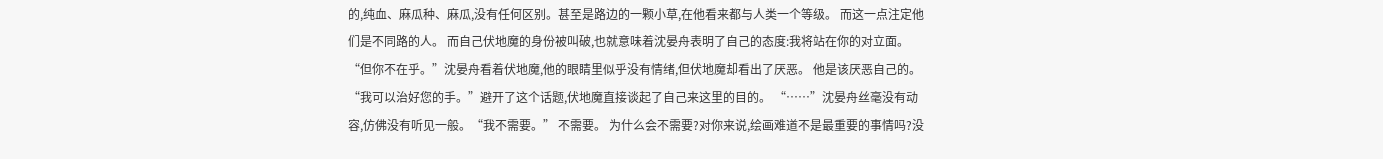的,纯血、麻瓜种、麻瓜,没有任何区别。甚至是路边的一颗小草,在他看来都与人类一个等级。 而这一点注定他们是不同路的人。 而自己伏地魔的身份被叫破,也就意味着沈晏舟表明了自己的态度:我将站在你的对立面。 “但你不在乎。”沈晏舟看着伏地魔,他的眼睛里似乎没有情绪,但伏地魔却看出了厌恶。 他是该厌恶自己的。 “我可以治好您的手。”避开了这个话题,伏地魔直接谈起了自己来这里的目的。 “……”沈晏舟丝毫没有动容,仿佛没有听见一般。“我不需要。” 不需要。 为什么会不需要?对你来说,绘画难道不是最重要的事情吗?没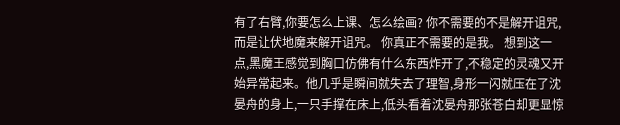有了右臂,你要怎么上课、怎么绘画? 你不需要的不是解开诅咒,而是让伏地魔来解开诅咒。 你真正不需要的是我。 想到这一点,黑魔王感觉到胸口仿佛有什么东西炸开了,不稳定的灵魂又开始异常起来。他几乎是瞬间就失去了理智,身形一闪就压在了沈晏舟的身上,一只手撑在床上,低头看着沈晏舟那张苍白却更显惊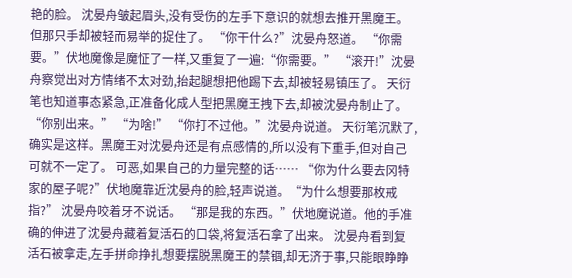艳的脸。 沈晏舟皱起眉头,没有受伤的左手下意识的就想去推开黑魔王。 但那只手却被轻而易举的捉住了。 “你干什么?”沈晏舟怒道。 “你需要。”伏地魔像是魔怔了一样,又重复了一遍:“你需要。” “滚开!”沈晏舟察觉出对方情绪不太对劲,抬起腿想把他踢下去,却被轻易镇压了。 天衍笔也知道事态紧急,正准备化成人型把黑魔王拽下去,却被沈晏舟制止了。 “你别出来。” “为啥!” “你打不过他。”沈晏舟说道。 天衍笔沉默了,确实是这样。黑魔王对沈晏舟还是有点感情的,所以没有下重手,但对自己可就不一定了。 可恶,如果自己的力量完整的话…… “你为什么要去冈特家的屋子呢?”伏地魔靠近沈晏舟的脸,轻声说道。“为什么想要那枚戒指?” 沈晏舟咬着牙不说话。 “那是我的东西。”伏地魔说道。他的手准确的伸进了沈晏舟藏着复活石的口袋,将复活石拿了出来。 沈晏舟看到复活石被拿走,左手拼命挣扎想要摆脱黑魔王的禁锢,却无济于事,只能眼睁睁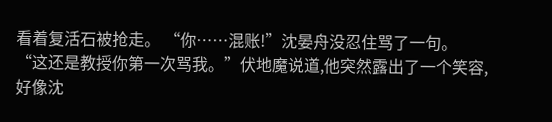看着复活石被抢走。 “你……混账!”沈晏舟没忍住骂了一句。 “这还是教授你第一次骂我。”伏地魔说道,他突然露出了一个笑容,好像沈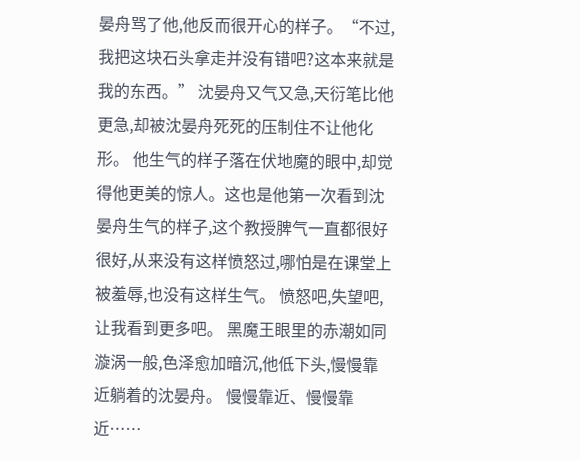晏舟骂了他,他反而很开心的样子。“不过,我把这块石头拿走并没有错吧?这本来就是我的东西。” 沈晏舟又气又急,天衍笔比他更急,却被沈晏舟死死的压制住不让他化形。 他生气的样子落在伏地魔的眼中,却觉得他更美的惊人。这也是他第一次看到沈晏舟生气的样子,这个教授脾气一直都很好很好,从来没有这样愤怒过,哪怕是在课堂上被羞辱,也没有这样生气。 愤怒吧,失望吧,让我看到更多吧。 黑魔王眼里的赤潮如同漩涡一般,色泽愈加暗沉,他低下头,慢慢靠近躺着的沈晏舟。 慢慢靠近、慢慢靠近……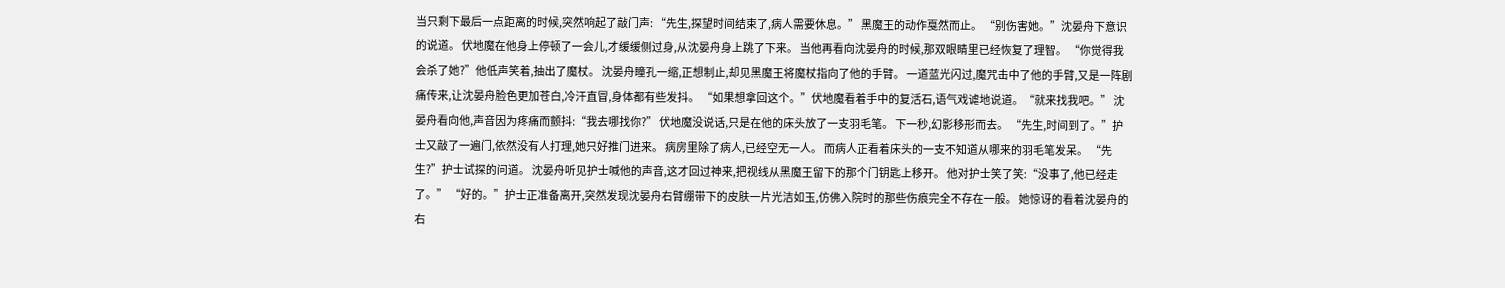当只剩下最后一点距离的时候,突然响起了敲门声: “先生,探望时间结束了,病人需要休息。” 黑魔王的动作戛然而止。 “别伤害她。”沈晏舟下意识的说道。 伏地魔在他身上停顿了一会儿,才缓缓侧过身,从沈晏舟身上跳了下来。 当他再看向沈晏舟的时候,那双眼睛里已经恢复了理智。 “你觉得我会杀了她?”他低声笑着,抽出了魔杖。 沈晏舟瞳孔一缩,正想制止,却见黑魔王将魔杖指向了他的手臂。 一道蓝光闪过,魔咒击中了他的手臂,又是一阵剧痛传来,让沈晏舟脸色更加苍白,冷汗直冒,身体都有些发抖。 “如果想拿回这个。”伏地魔看着手中的复活石,语气戏谑地说道。“就来找我吧。” 沈晏舟看向他,声音因为疼痛而颤抖:“我去哪找你?” 伏地魔没说话,只是在他的床头放了一支羽毛笔。 下一秒,幻影移形而去。 “先生,时间到了。”护士又敲了一遍门,依然没有人打理,她只好推门进来。 病房里除了病人,已经空无一人。 而病人正看着床头的一支不知道从哪来的羽毛笔发呆。 “先生?”护士试探的问道。 沈晏舟听见护士喊他的声音,这才回过神来,把视线从黑魔王留下的那个门钥匙上移开。 他对护士笑了笑:“没事了,他已经走了。” “好的。”护士正准备离开,突然发现沈晏舟右臂绷带下的皮肤一片光洁如玉,仿佛入院时的那些伤痕完全不存在一般。 她惊讶的看着沈晏舟的右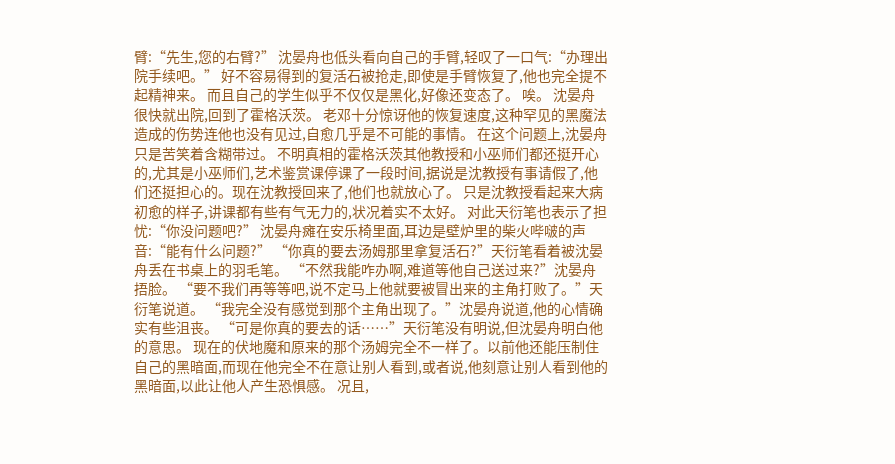臂:“先生,您的右臂?” 沈晏舟也低头看向自己的手臂,轻叹了一口气:“办理出院手续吧。” 好不容易得到的复活石被抢走,即使是手臂恢复了,他也完全提不起精神来。 而且自己的学生似乎不仅仅是黑化,好像还变态了。 唉。 沈晏舟很快就出院,回到了霍格沃茨。 老邓十分惊讶他的恢复速度,这种罕见的黑魔法造成的伤势连他也没有见过,自愈几乎是不可能的事情。 在这个问题上,沈晏舟只是苦笑着含糊带过。 不明真相的霍格沃茨其他教授和小巫师们都还挺开心的,尤其是小巫师们,艺术鉴赏课停课了一段时间,据说是沈教授有事请假了,他们还挺担心的。现在沈教授回来了,他们也就放心了。 只是沈教授看起来大病初愈的样子,讲课都有些有气无力的,状况着实不太好。 对此天衍笔也表示了担忧:“你没问题吧?” 沈晏舟瘫在安乐椅里面,耳边是壁炉里的柴火哔啵的声音:“能有什么问题?” “你真的要去汤姆那里拿复活石?”天衍笔看着被沈晏舟丢在书桌上的羽毛笔。 “不然我能咋办啊,难道等他自己送过来?”沈晏舟捂脸。 “要不我们再等等吧,说不定马上他就要被冒出来的主角打败了。”天衍笔说道。 “我完全没有感觉到那个主角出现了。”沈晏舟说道,他的心情确实有些沮丧。 “可是你真的要去的话……”天衍笔没有明说,但沈晏舟明白他的意思。 现在的伏地魔和原来的那个汤姆完全不一样了。以前他还能压制住自己的黑暗面,而现在他完全不在意让别人看到,或者说,他刻意让别人看到他的黑暗面,以此让他人产生恐惧感。 况且,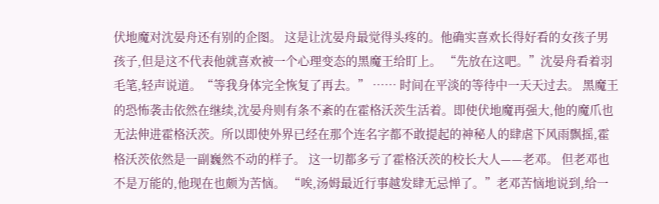伏地魔对沈晏舟还有别的企图。 这是让沈晏舟最觉得头疼的。他确实喜欢长得好看的女孩子男孩子,但是这不代表他就喜欢被一个心理变态的黑魔王给盯上。 “先放在这吧。”沈晏舟看着羽毛笔,轻声说道。“等我身体完全恢复了再去。” …… 时间在平淡的等待中一天天过去。 黑魔王的恐怖袭击依然在继续,沈晏舟则有条不紊的在霍格沃茨生活着。即使伏地魔再强大,他的魔爪也无法伸进霍格沃茨。所以即使外界已经在那个连名字都不敢提起的神秘人的肆虐下风雨飘摇,霍格沃茨依然是一副巍然不动的样子。 这一切都多亏了霍格沃茨的校长大人——老邓。 但老邓也不是万能的,他现在也颇为苦恼。 “唉,汤姆最近行事越发肆无忌惮了。”老邓苦恼地说到,给一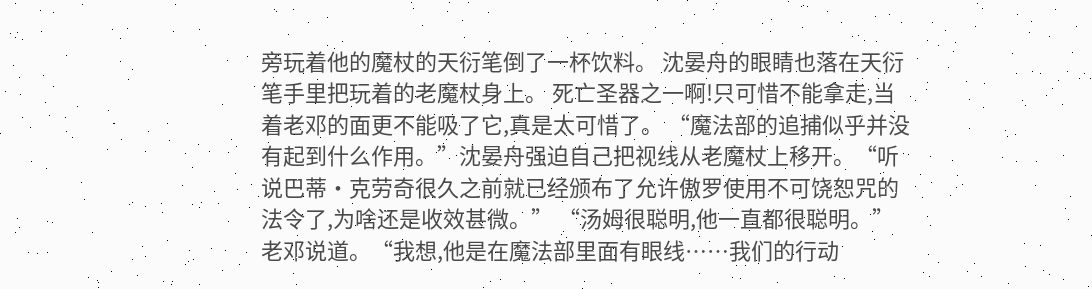旁玩着他的魔杖的天衍笔倒了一杯饮料。 沈晏舟的眼睛也落在天衍笔手里把玩着的老魔杖身上。 死亡圣器之一啊!只可惜不能拿走,当着老邓的面更不能吸了它,真是太可惜了。 “魔法部的追捕似乎并没有起到什么作用。”沈晏舟强迫自己把视线从老魔杖上移开。“听说巴蒂·克劳奇很久之前就已经颁布了允许傲罗使用不可饶恕咒的法令了,为啥还是收效甚微。” “汤姆很聪明,他一直都很聪明。”老邓说道。“我想,他是在魔法部里面有眼线……我们的行动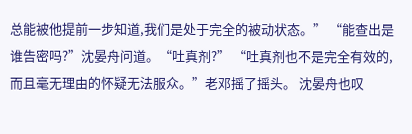总能被他提前一步知道,我们是处于完全的被动状态。” “能查出是谁告密吗?”沈晏舟问道。“吐真剂?” “吐真剂也不是完全有效的,而且毫无理由的怀疑无法服众。”老邓摇了摇头。 沈晏舟也叹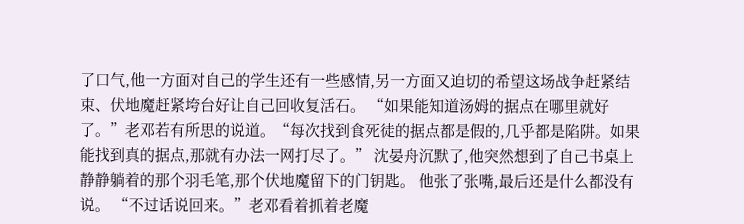了口气,他一方面对自己的学生还有一些感情,另一方面又迫切的希望这场战争赶紧结束、伏地魔赶紧垮台好让自己回收复活石。 “如果能知道汤姆的据点在哪里就好了。”老邓若有所思的说道。“每次找到食死徒的据点都是假的,几乎都是陷阱。如果能找到真的据点,那就有办法一网打尽了。” 沈晏舟沉默了,他突然想到了自己书桌上静静躺着的那个羽毛笔,那个伏地魔留下的门钥匙。 他张了张嘴,最后还是什么都没有说。 “不过话说回来。”老邓看着抓着老魔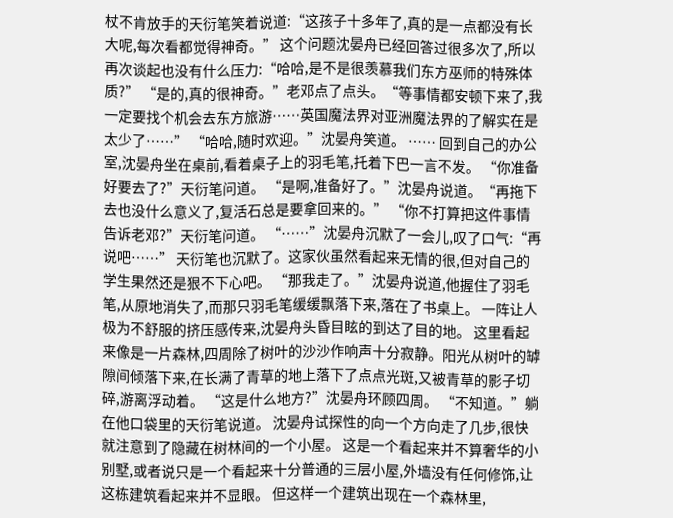杖不肯放手的天衍笔笑着说道:“这孩子十多年了,真的是一点都没有长大呢,每次看都觉得神奇。” 这个问题沈晏舟已经回答过很多次了,所以再次谈起也没有什么压力:“哈哈,是不是很羡慕我们东方巫师的特殊体质?” “是的,真的很神奇。”老邓点了点头。“等事情都安顿下来了,我一定要找个机会去东方旅游……英国魔法界对亚洲魔法界的了解实在是太少了……” “哈哈,随时欢迎。”沈晏舟笑道。 …… 回到自己的办公室,沈晏舟坐在桌前,看着桌子上的羽毛笔,托着下巴一言不发。 “你准备好要去了?”天衍笔问道。 “是啊,准备好了。”沈晏舟说道。“再拖下去也没什么意义了,复活石总是要拿回来的。” “你不打算把这件事情告诉老邓?”天衍笔问道。 “……”沈晏舟沉默了一会儿,叹了口气:“再说吧……” 天衍笔也沉默了。这家伙虽然看起来无情的很,但对自己的学生果然还是狠不下心吧。 “那我走了。”沈晏舟说道,他握住了羽毛笔,从原地消失了,而那只羽毛笔缓缓飘落下来,落在了书桌上。 一阵让人极为不舒服的挤压感传来,沈晏舟头昏目眩的到达了目的地。 这里看起来像是一片森林,四周除了树叶的沙沙作响声十分寂静。阳光从树叶的罅隙间倾落下来,在长满了青草的地上落下了点点光斑,又被青草的影子切碎,游离浮动着。 “这是什么地方?”沈晏舟环顾四周。 “不知道。”躺在他口袋里的天衍笔说道。 沈晏舟试探性的向一个方向走了几步,很快就注意到了隐藏在树林间的一个小屋。 这是一个看起来并不算奢华的小别墅,或者说只是一个看起来十分普通的三层小屋,外墙没有任何修饰,让这栋建筑看起来并不显眼。 但这样一个建筑出现在一个森林里,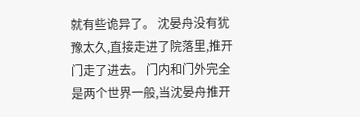就有些诡异了。 沈晏舟没有犹豫太久,直接走进了院落里,推开门走了进去。 门内和门外完全是两个世界一般,当沈晏舟推开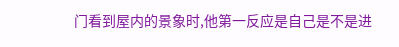门看到屋内的景象时,他第一反应是自己是不是进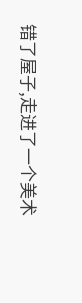错了屋子,走进了一个美术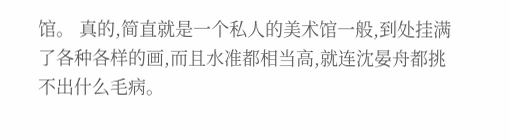馆。 真的,简直就是一个私人的美术馆一般,到处挂满了各种各样的画,而且水准都相当高,就连沈晏舟都挑不出什么毛病。